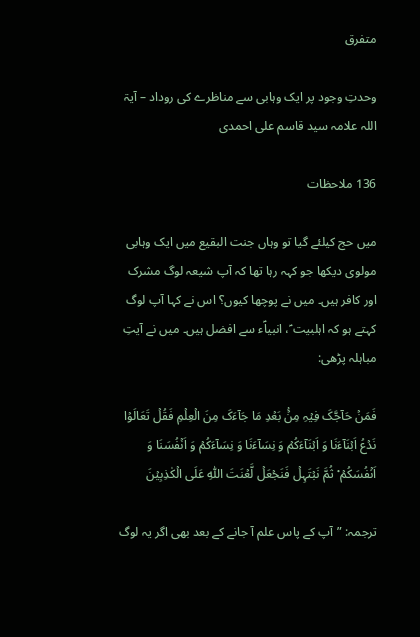متفرق

وحدتِ وجود پر ایک وہابی سے مناظرے کی روداد – آیۃ اللہ علامہ سید قاسم علی احمدی

136 ملاحظات

میں حج کیلئے گیا تو وہاں جنت البقیع میں ایک وہابی مولوی دیکھا جو کہہ رہا تھا کہ آپ شیعہ لوگ مشرک اور کافر ہیں۔ میں نے پوچھا کیوں؟ اس نے کہا آپ لوگ کہتے ہو کہ اہلبیت ؑ، انبیاؑء سے افضل ہیں۔ میں نے آیتِ مباہلہ پڑھی:

فَمَنۡ حَآجَّکَ فِیۡہِ مِنۡۢ بَعۡدِ مَا جَآءَکَ مِنَ الۡعِلۡمِ فَقُلۡ تَعَالَوۡا نَدۡعُ اَبۡنَآءَنَا وَ اَبۡنَآءَکُمۡ وَ نِسَآءَنَا وَ نِسَآءَکُمۡ وَ اَنۡفُسَنَا وَ اَنۡفُسَکُمۡ ۟ ثُمَّ نَبۡتَہِلۡ فَنَجۡعَلۡ لَّعۡنَتَ اللّٰہِ عَلَی الۡکٰذِبِیۡنَ

ترجمہ: ”آپ کے پاس علم آ جانے کے بعد بھی اگر یہ لوگ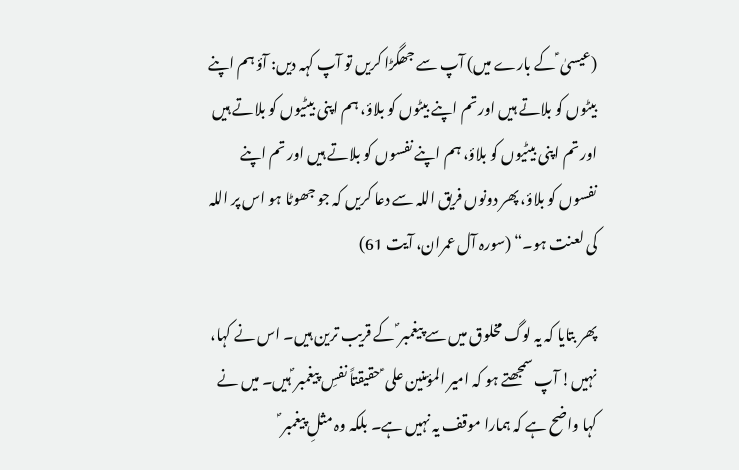(عیسیٰ ؑ کے بارے میں) آپ سے جھگڑا کریں تو آپ کہہ دیں: آؤ ہم اپنے بیٹوں کو بلاتے ہیں اور تم اپنے بیٹوں کو بلاؤ، ہم اپنی بیٹیوں کو بلاتے ہیں اور تم اپنی بیٹیوں کو بلاؤ، ہم اپنے نفسوں کو بلاتے ہیں اور تم اپنے نفسوں کو بلاؤ، پھر دونوں فریق اللہ سے دعا کریں کہ جو جھوٹا ہو اس پر اللہ کی لعنت ہو۔“ (سورہ آل عمران، آیت 61)

پھر بتایا کہ یہ لوگ مخلوق میں سے پیغمبر ؐ کے قریب ترین ہیں۔ اس نے کہا، نہیں! آپ سمجھتے ہو کہ امیر المؤمنین علی ؑ حقیقتاً نفسِ پیغمبر ؐ ہیں۔ میں نے کہا واضح ہے کہ ہمارا موقف یہ نہیں ہے۔ بلکہ وہ مثلِ پیغمبر ؐ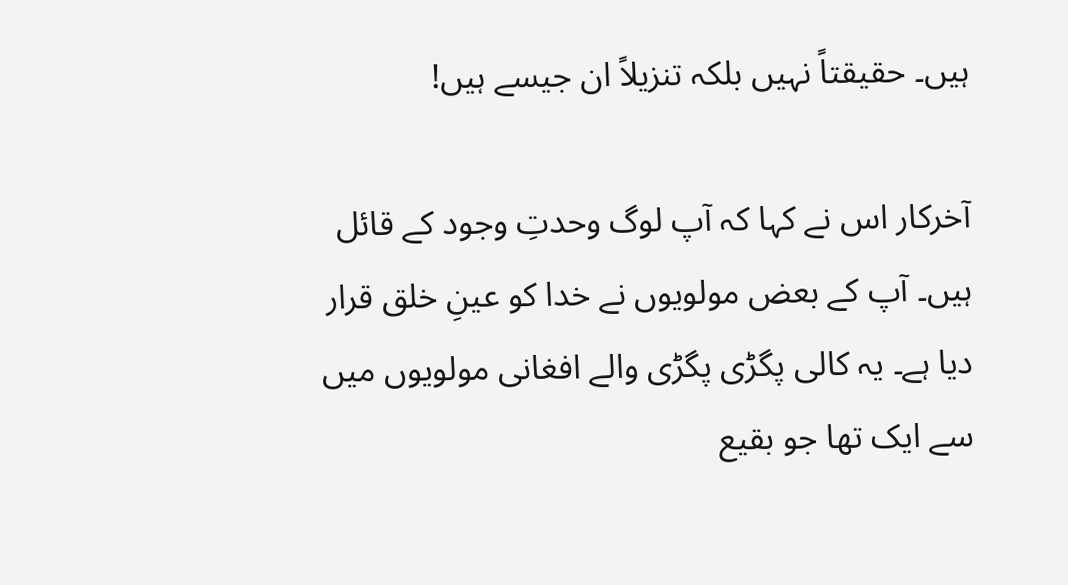ہیں۔ حقیقتاً نہیں بلکہ تنزیلاً ان جیسے ہیں!

آخرکار اس نے کہا کہ آپ لوگ وحدتِ وجود کے قائل ہیں۔ آپ کے بعض مولویوں نے خدا کو عینِ خلق قرار دیا ہے۔ یہ کالی پگڑی پگڑی والے افغانی مولویوں میں سے ایک تھا جو بقیع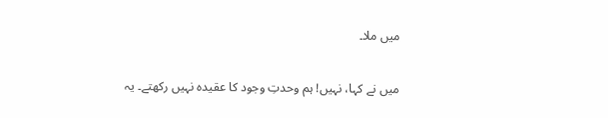میں ملا۔

میں نے کہا، نہیں! ہم وحدتِ وجود کا عقیدہ نہیں رکھتے۔ یہ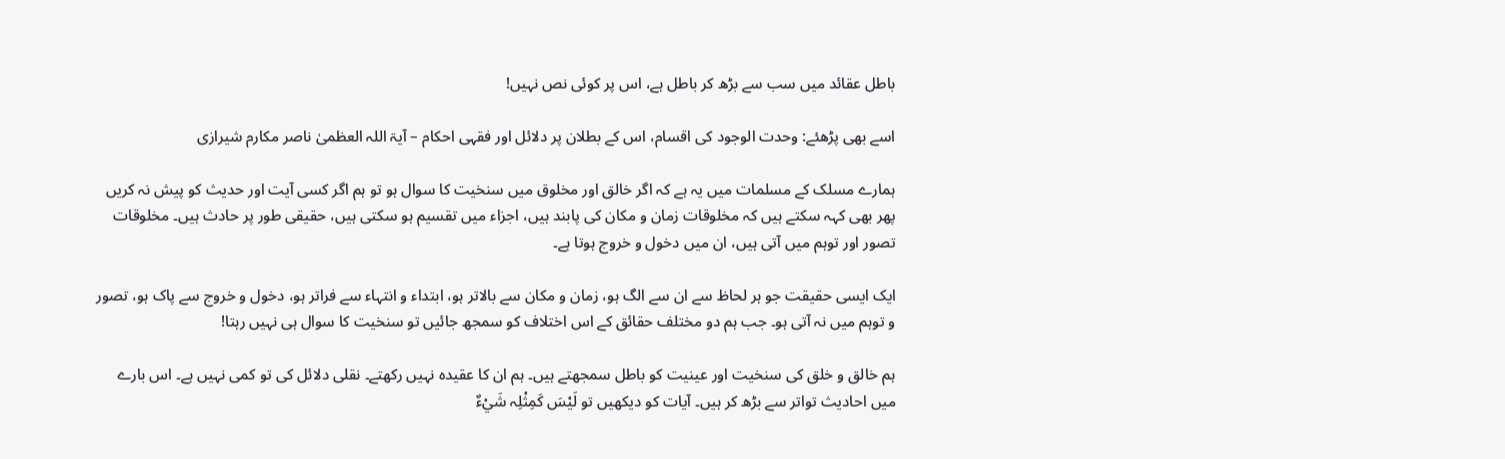باطل عقائد میں سب سے بڑھ کر باطل ہے، اس پر کوئی نص نہیں!

اسے بھی پڑھئے: وحدت الوجود کی اقسام، اس کے بطلان پر دلائل اور فقہی احکام – آیۃ اللہ العظمیٰ ناصر مکارم شیرازی

ہمارے مسلک کے مسلمات میں یہ ہے کہ اگر خالق اور مخلوق میں سنخیت کا سوال ہو تو ہم اگر کسی آیت اور حدیث کو پیش نہ کریں پھر بھی کہہ سکتے ہیں کہ مخلوقات زمان و مکان کی پابند ہیں، اجزاء میں تقسیم ہو سکتی ہیں، حقیقی طور پر حادث ہیں۔ مخلوقات تصور اور توہم میں آتی ہیں، ان میں دخول و خروج ہوتا ہے۔

ایک ایسی حقیقت جو ہر لحاظ سے ان سے الگ ہو، زمان و مکان سے بالاتر ہو، ابتداء و انتہاء سے فراتر ہو، دخول و خروج سے پاک ہو، تصور و توہم میں نہ آتی ہو۔ جب ہم دو مختلف حقائق کے اس اختلاف کو سمجھ جائیں تو سنخیت کا سوال ہی نہیں رہتا!

ہم خالق و خلق کی سنخیت اور عینیت کو باطل سمجھتے ہیں۔ ہم ان کا عقیدہ نہیں رکھتے۔ نقلی دلائل کی تو کمی نہیں ہے۔ اس بارے میں احادیث تواتر سے بڑھ کر ہیں۔ آیات کو دیکھیں تو لَيْسَ كَمِثْلِہ شَيْءٌ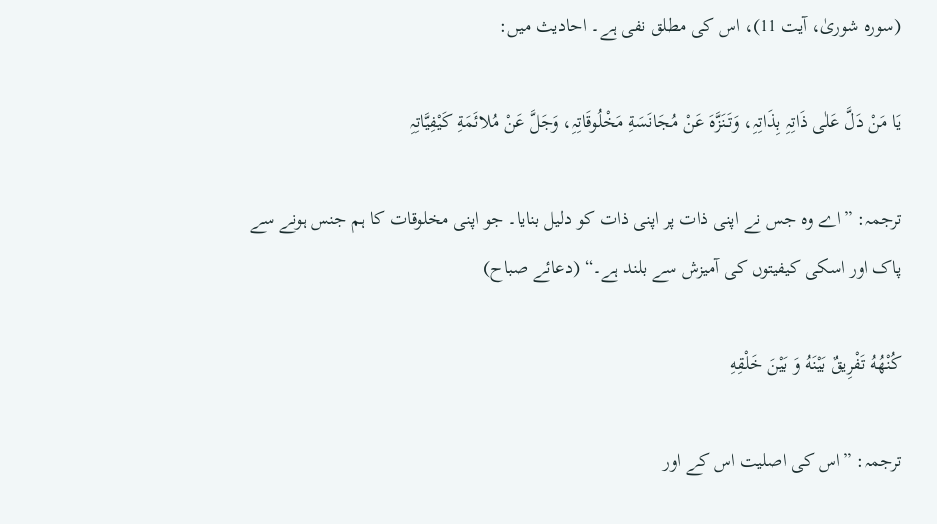(سورہ شوریٰ، آیت 11)، اس کی مطلق نفی ہے۔ احادیث میں:

یَا مَنْ دَلَّ عَلٰی ذَاتِہِ بِذَاتِہِ، وَتَنَزَّہَ عَنْ مُجَانَسَةِ مَخْلُوقَاتِہِ، وَجَلَّ عَنْ مُلائَمَةِ کَیْفِیَّاتِہِ

ترجمہ: ”اے وہ جس نے اپنی ذات پر اپنی ذات کو دلیل بنایا۔ جو اپنی مخلوقات کا ہم جنس ہونے سے پاک اور اسکی کیفیتوں کی آمیزش سے بلند ہے۔“ (دعائے صباح)

كُنْهُهُ تَفْرِيقٌ بَيْنَهُ وَ بَيْنَ خَلْقِهِ

ترجمہ: ”اس کی اصلیت اس کے اور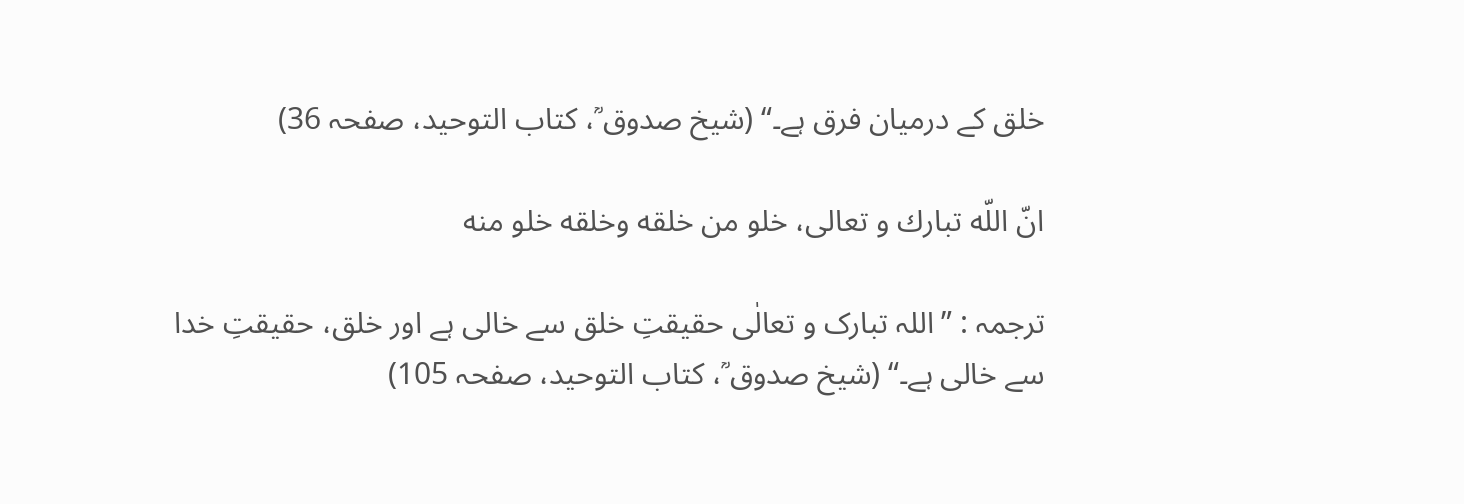خلق کے درمیان فرق ہے۔“ (شیخ صدوق ؒ، کتاب التوحيد، صفحہ 36)

انّ اللّه تبارك و تعالى، خلو من خلقه وخلقه خلو منه

ترجمہ : ”اللہ تبارک و تعالٰی حقیقتِ خلق سے خالی ہے اور خلق، حقیقتِ خدا سے خالی ہے۔“ (شیخ صدوق ؒ، کتاب التوحيد، صفحہ 105)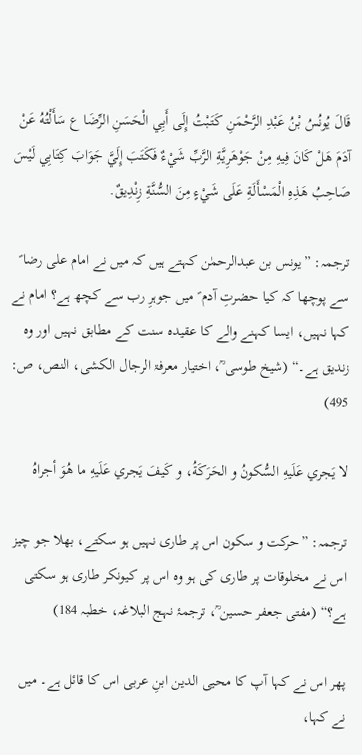قَالَ يُونُسُ بْنُ عَبْدِ الرَّحْمَنِ كَتَبْتُ إِلَى أَبِي الْحَسَنِ الرِّضَا ع سَأَلْتُهُ عَنْ آدَمَ هَلْ كَانَ فِيهِ مِنْ جَوْهَرِيَّةِ الرَّبِّ شَيْءٌ فَكَتَبَ إِلَيَّ جَوَابَ كِتَابِي لَيْسَ صَاحِبُ هَذِهِ الْمَسْأَلَةِ عَلَى شَيْءٍ مِنَ السُّنَّةِ زِنْدِيقٌ.

ترجمہ: ”یونس بن عبدالرحمٰن کہتے ہیں کہ میں نے امام علی رضا ؑ سے پوچھا کہ کیا حضرتِ آدم ؑ میں جوہرِ رب سے کچھ ہے؟ امام نے کہا نہیں، ایسا کہنے والے کا عقیدہ سنت کے مطابق نہیں اور وہ زندیق ہے۔“ (شیخ طوسی ؒ، اختيار معرفۃ الرجال الکشی، النص، ص: 495)

لا يَجري عَلَيهِ السُّكونُ و الحَرَكَةُ، و كَيفَ يَجري عَلَيهِ ما هُوَ أجراهُ

ترجمہ: ”حرکت و سکون اس پر طاری نہیں ہو سکتے، بھلا جو چیز اس نے مخلوقات پر طاری کی ہو وہ اس پر کیونکر طاری ہو سکتی ہے؟“ (مفتی جعفر حسین ؒ، ترجمۂ نہج البلاغہ، خطبہ 184)

پھر اس نے کہا آپ کا محیی الدین ابنِ عربی اس کا قائل ہے۔ میں نے کہا،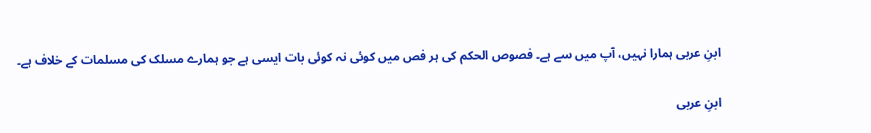ابنِ عربی ہمارا نہیں، آپ میں سے ہے۔ فصوص الحکم کی ہر فص میں کوئی نہ کوئی بات ایسی ہے جو ہمارے مسلک کی مسلمات کے خلاف ہے۔

ابنِ عربی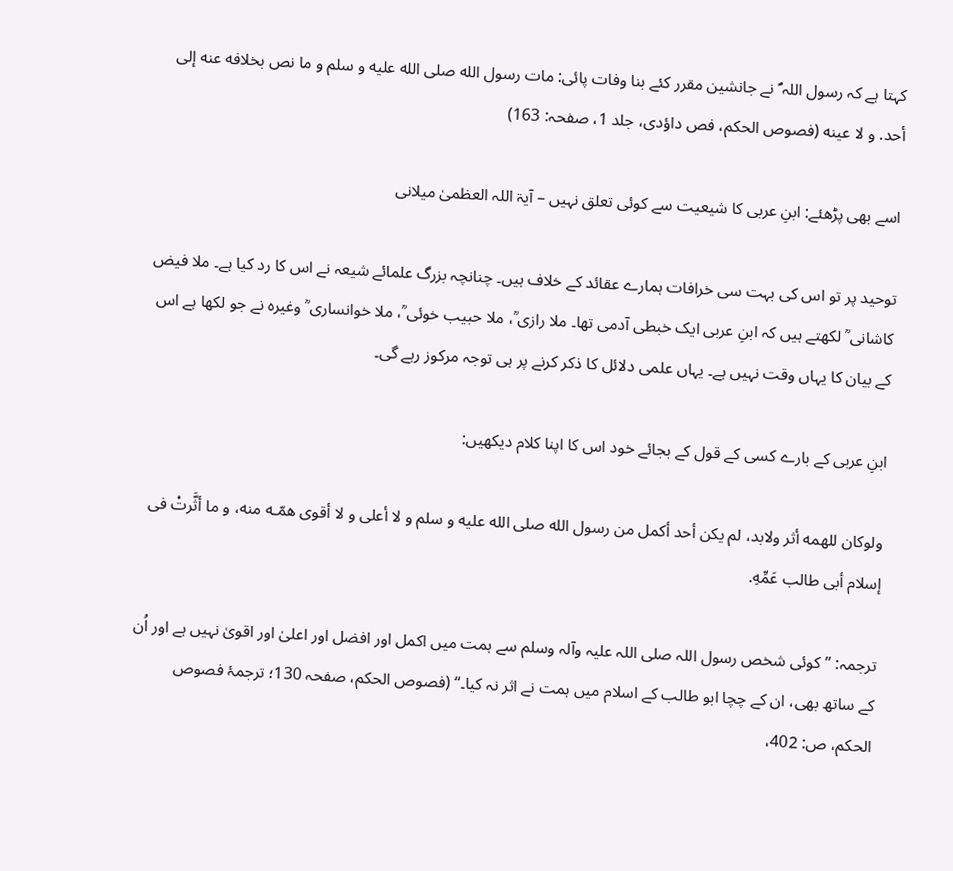کہتا ہے کہ رسول اللہ ؐ نے جانشین مقرر کئے بنا وفات پائی: مات رسول الله صلى الله علیه و سلم و ما نص بخلافه عنه إلى أحد. و لا عینه (فصوص الحکم، فص داؤدی، جلد 1، صفحہ: 163)

اسے بھی پڑھئے: ابنِ عربی کا شیعیت سے کوئی تعلق نہیں – آیۃ اللہ العظمیٰ میلانی

توحید پر تو اس کی بہت سی خرافات ہمارے عقائد کے خلاف ہیں۔ چنانچہ بزرگ علمائے شیعہ نے اس کا رد کیا ہے۔ ملا فیض کاشانی ؒ لکھتے ہیں کہ ابنِ عربی ایک خبطی آدمی تھا۔ ملا رازی ؒ، ملا حبیب خوئی ؒ، ملا خوانساری ؒ وغیرہ نے جو لکھا ہے اس کے بیان کا یہاں وقت نہیں ہے۔ یہاں علمی دلائل کا ذکر کرنے پر ہی توجہ مرکوز رہے گی۔

ابنِ عربی کے بارے کسی کے قول کے بجائے خود اس کا اپنا کلام دیکھیں:

ولوکان للهمه أثر ولابد، لم یکن أحد أکمل من رسول الله صلی الله علیه و سلم و لا أعلی و لا أقوی همّـه منه، و ما أثَّرتْ فی إسلام أبی طالب عَمِّهِ.

ترجمہ: ”کوئی شخص رسول اللہ صلی اللہ علیہ وآلہ وسلم سے ہمت میں اکمل اور افضل اور اعلیٰ اور اقویٰ نہیں ہے اور اُن کے ساتھ بھی، ان کے چچا ابو طالب کے اسلام میں ہمت نے اثر نہ کیا۔“ (فصوص الحکم، صفحہ 130؛ ترجمۂ فصوص الحکم، ص: 402،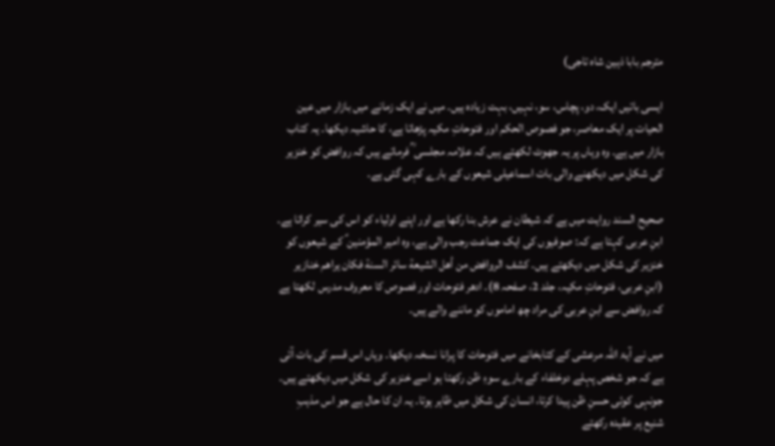مترجم بابا ذہین شاہ تاجی)

ایسی باتیں ایک، دو، پچاس، سو، نہیں، بہت زیادہ ہیں۔ میں نے ایک زمانے میں بازار میں عین الحیات پر ایک معاصر، جو فصوص الحکم اور فتوحاتِ مکیہ پڑھاتا ہے، کا حاشیہ دیکھا۔ یہ کتاب بازار میں ہے۔ وہ وہاں پر یہ جھوٹ لکھتے ہیں کہ علامہ مجلسی ؒ فرماتے ہیں کہ روافض کو خنزیر کی شکل میں دیکھنے والی بات اسماعیلی شیعوں کے بارے کہی گئی ہے۔

صحیح السند روایت میں ہے کہ شیطان نے عرش بنا رکھا ہے اور اپنے اولیاء کو اس کی سیر کراتا ہے۔ ابنِ عربی کہتا ہے کہ: صوفیوں کی ایک جماعت رجب والی ہے، وہ امیر المؤمنین ؑ کے شیعوں کو خنزیر کی شکل میں دیکھتے ہیں۔ كشف الروافض من أهل الشيعة سائر السنة فكان يراهم خنازير (ابنِ عربی، فتوحاتِ مکیہ، جلد 2، صفحہ 8)۔ ادھر فتوحات اور فصوص کا معروف مدرس لکھتا ہے کہ روافض سے ابنِ عربی کی مراد چھ اماموں کو ماننے والے ہیں۔

میں نے آیۃ اللہ مرعشی کے کتابخانے میں فتوحات کا پرانا نسخہ دیکھا۔ وہاں اس قسم کی بات آئی ہے کہ جو شخص پہلے دوخلفاء کے بارے سوءِ ظن رکھتا ہو اسے خنزیر کی شکل میں دیکھتے ہیں۔ جونہی کوئی حسنِ ظن پیدا کرتا، انسان کی شکل میں ظاہر ہوتا۔ یہ ان کا حال ہے جو اس مذہبِ شنیع پر عقیدہ رکھتے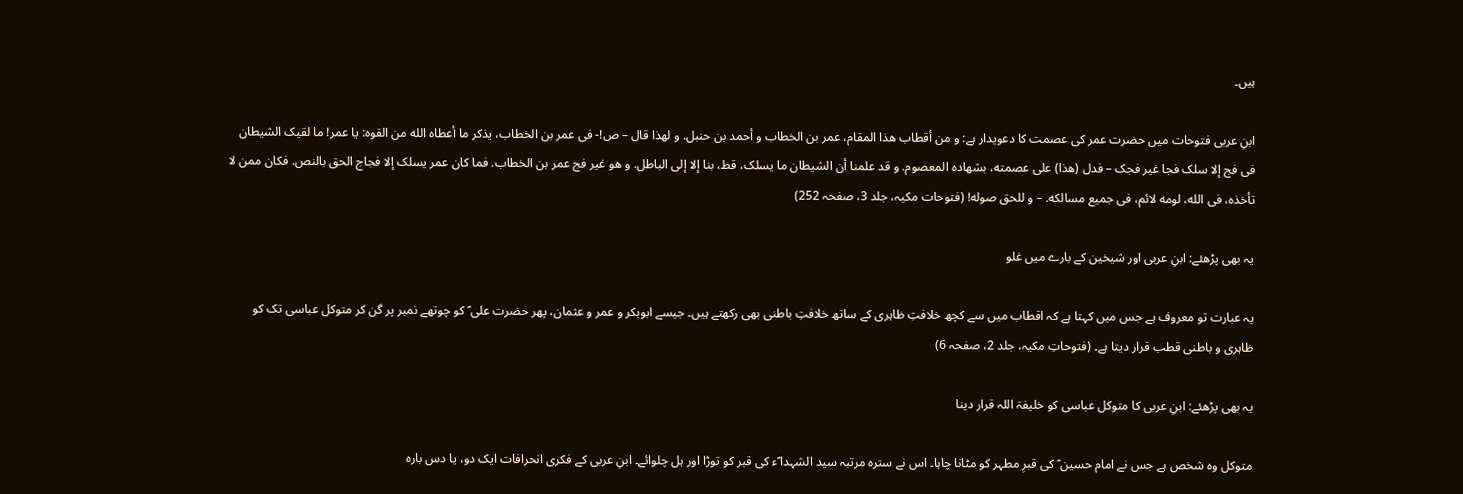ہیں۔

ابنِ عربی فتوحات میں حضرت عمر کی عصمت کا دعویدار ہے: و من أقطاب هذا المقام، عمر بن الخطاب و أحمد بن حنبل. و لهذا قال – ص!- فی عمر بن الخطاب، یذکر ما أعطاه الله من القوه: یا عمر! ما لقیک الشیطان فی فج إلا سلک فجا غیر فجک – فدل (هذا) على عصمته، بشهاده المعصوم. و قد علمنا أن الشیطان ما یسلک، قط، بنا إلا إلى الباطل. و هو غیر فج عمر بن الخطاب. فما کان عمر یسلک إلا فجاج الحق بالنص. فکان ممن لا تأخذه، فی الله، لومه لائم، فی جمیع مسالکه. – و للحق صوله! (فتوحات مکیہ، جلد 3، صفحہ 252)

یہ بھی پڑھئے: ابنِ عربی اور شیخین کے بارے میں غلو

یہ عبارت تو معروف ہے جس میں کہتا ہے کہ اقطاب میں سے کچھ خلافتِ ظاہری کے ساتھ خلافتِ باطنی بھی رکھتے ہیں۔ جیسے ابوبکر و عمر و عثمان، پھر حضرت علی ؑ کو چوتھے نمبر پر گن کر متوکل عباسی تک کو ظاہری و باطنی قطب قرار دیتا ہے۔ (فتوحاتِ مکیہ، جلد 2، صفحہ 6)

یہ بھی پڑھئے: ابنِ عربی کا متوکل عباسی کو خلیفۃ اللہ قرار دینا

متوکل وہ شخص ہے جس نے امام حسین ؑ کی قبرِ مطہر کو مٹانا چاہا۔ اس نے سترہ مرتبہ سید الشہدا ؑء کی قبر کو توڑا اور ہل چلوائے۔ ابنِ عربی کے فکری انحرافات ایک دو، یا دس بارہ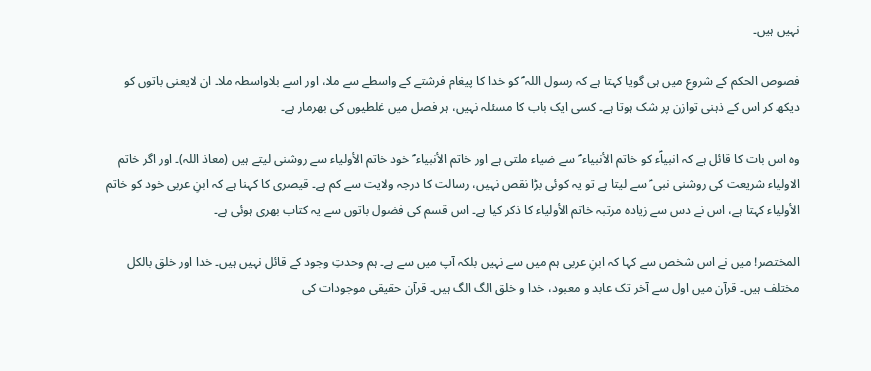نہیں ہیں۔

فصوص الحکم کے شروع میں ہی گویا کہتا ہے کہ رسول اللہ ؐ کو خدا کا پیغام فرشتے کے واسطے سے ملا، اور اسے بلاواسطہ ملا۔ ان لایعنی باتوں کو دیکھ کر اس کے ذہنی توازن پر شک ہوتا ہے۔ کسی ایک باب کا مسئلہ نہیں، ہر فصل میں غلطیوں کی بھرمار ہے۔

وہ اس بات کا قائل ہے کہ انبیاؑء کو خاتم الأنبياء ؐ سے ضیاء ملتی ہے اور خاتم الأنبياء ؐ خود خاتم الأولياء سے روشنی لیتے ہیں (معاذ اللہ)۔ اور اگر خاتم الاولیاء شریعت کی روشنی نبی ؑ سے لیتا ہے تو یہ کوئی بڑا نقص نہیں، رسالت کا درجہ ولایت سے کم ہے۔ قیصری کا کہنا ہے کہ ابنِ عربی خود کو خاتم الأولياء کہتا ہے، اس نے دس سے زیادہ مرتبہ خاتم الأولياء کا ذکر کیا ہے۔ اس قسم کی فضول باتوں سے یہ کتاب بھری ہوئی ہے۔

المختصر! میں نے اس شخص سے کہا کہ ابنِ عربی ہم میں سے نہیں بلکہ آپ میں سے ہے۔ ہم وحدتِ وجود کے قائل نہیں ہیں۔ خدا اور خلق بالکل مختلف ہیں۔ قرآن میں اول سے آخر تک عابد و معبود، خدا و خلق الگ الگ ہیں۔ قرآن حقیقی موجودات کی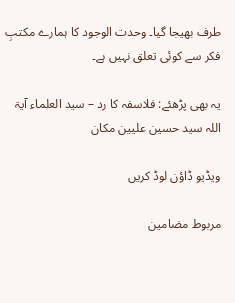طرف بھیجا گیا۔ وحدت الوجود کا ہمارے مکتبِ فکر سے کوئی تعلق نہیں ہے۔

یہ بھی پڑھئے: فلاسفہ کا رد – سید العلماء آیۃ اللہ سید حسین علیین مکان

ویڈیو ڈاؤن لوڈ کریں

مربوط مضامین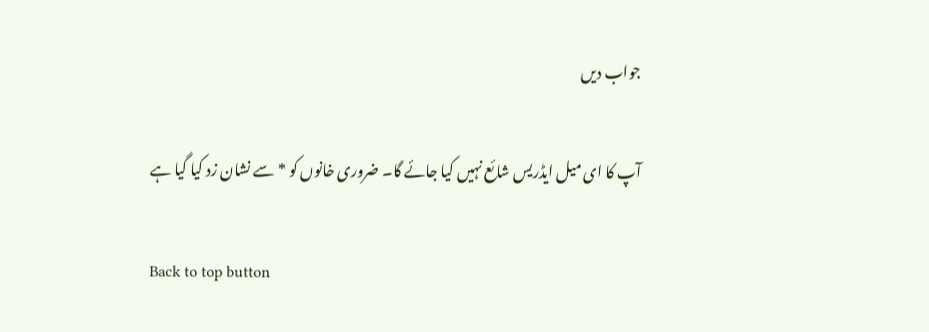جواب دیں

آپ کا ای میل ایڈریس شائع نہیں کیا جائے گا۔ ضروری خانوں کو * سے نشان زد کیا گیا ہے

Back to top button